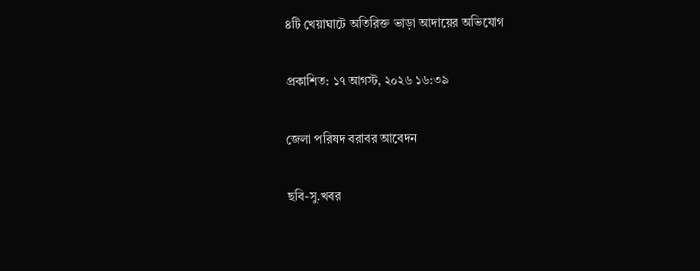৪টি খেয়াঘাটে অতিরিক্ত ভাড়া আদায়ের অভিযোগ

প্রকাশিত: ১৭ আগস্ট, ২০২৬ ১৬:৩৯

জেলা পরিষদ বরাবর আবেদন

ছবি-সু.খবর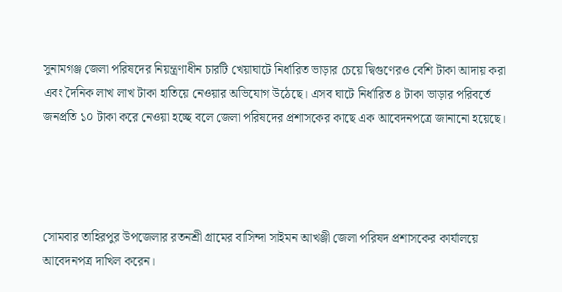সুনামগঞ্জ জেলা পরিষদের নিয়ন্ত্রণাধীন চারটি খেয়াঘাটে নির্ধারিত ভাড়ার চেয়ে দ্বিগুণেরও বেশি টাকা আদায় করা এবং দৈনিক লাখ লাখ টাকা হাতিয়ে নেওয়ার অভিযোগ উঠেছে। এসব ঘাটে নির্ধারিত ৪ টাকা ভাড়ার পরিবর্তে জনপ্রতি ১০ টাকা করে নেওয়া হচ্ছে বলে জেলা পরিষদের প্রশাসকের কাছে এক আবেদনপত্রে জানানো হয়েছে।




সোমবার তাহিরপুর উপজেলার রতনশ্রী গ্রামের বাসিন্দা সাইমন আখঞ্জী জেলা পরিষদ প্রশাসকের কার্যালয়ে আবেদনপত্র দাখিল করেন।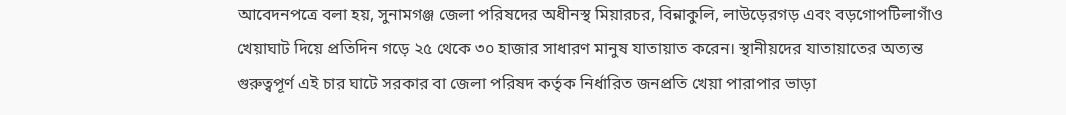আবেদনপত্রে বলা হয়, সুনামগঞ্জ জেলা পরিষদের অধীনস্থ মিয়ারচর, বিন্নাকুলি, লাউড়েরগড় এবং বড়গোপটিলাগাঁও খেয়াঘাট দিয়ে প্রতিদিন গড়ে ২৫ থেকে ৩০ হাজার সাধারণ মানুষ যাতায়াত করেন। স্থানীয়দের যাতায়াতের অত্যন্ত গুরুত্বপূর্ণ এই চার ঘাটে সরকার বা জেলা পরিষদ কর্তৃক নির্ধারিত জনপ্রতি খেয়া পারাপার ভাড়া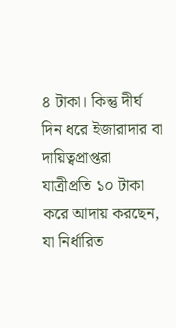৪ টাকা। কিন্তু দীর্ঘ দিন ধরে ইজারাদার বা দায়িত্বপ্রাপ্তরা যাত্রীপ্রতি ১০ টাকা করে আদায় করছেন, যা নির্ধারিত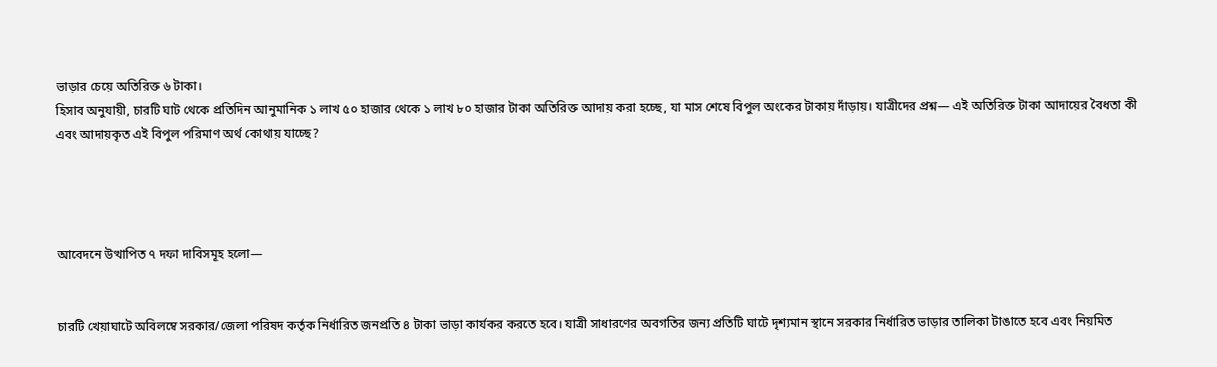ভাড়ার চেয়ে অতিরিক্ত ৬ টাকা।
হিসাব অনুযায়ী, চারটি ঘাট থেকে প্রতিদিন আনুমানিক ১ লাখ ৫০ হাজার থেকে ১ লাখ ৮০ হাজার টাকা অতিরিক্ত আদায় করা হচ্ছে, যা মাস শেষে বিপুল অংকের টাকায় দাঁড়ায়। যাত্রীদের প্রশ্ন— এই অতিরিক্ত টাকা আদায়ের বৈধতা কী এবং আদায়কৃত এই বিপুল পরিমাণ অর্থ কোথায় যাচ্ছে?




আবেদনে উত্থাপিত ৭ দফা দাবিসমূহ হলো—


চারটি খেয়াঘাটে অবিলম্বে সরকার/জেলা পরিষদ কর্তৃক নির্ধারিত জনপ্রতি ৪ টাকা ভাড়া কার্যকর করতে হবে। যাত্রী সাধারণের অবগতির জন্য প্রতিটি ঘাটে দৃশ্যমান স্থানে সরকার নির্ধারিত ভাড়ার তালিকা টাঙাতে হবে এবং নিয়মিত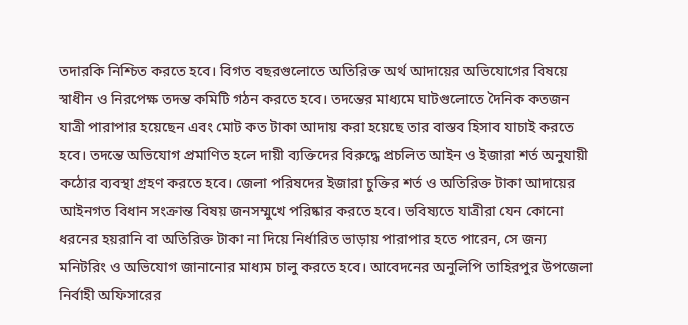তদারকি নিশ্চিত করতে হবে। বিগত বছরগুলোতে অতিরিক্ত অর্থ আদায়ের অভিযোগের বিষয়ে স্বাধীন ও নিরপেক্ষ তদন্ত কমিটি গঠন করতে হবে। তদন্তের মাধ্যমে ঘাটগুলোতে দৈনিক কতজন যাত্রী পারাপার হয়েছেন এবং মোট কত টাকা আদায় করা হয়েছে তার বাস্তব হিসাব যাচাই করতে হবে। তদন্তে অভিযোগ প্রমাণিত হলে দায়ী ব্যক্তিদের বিরুদ্ধে প্রচলিত আইন ও ইজারা শর্ত অনুযায়ী কঠোর ব্যবস্থা গ্রহণ করতে হবে। জেলা পরিষদের ইজারা চুক্তির শর্ত ও অতিরিক্ত টাকা আদায়ের আইনগত বিধান সংক্রান্ত বিষয় জনসম্মুখে পরিষ্কার করতে হবে। ভবিষ্যতে যাত্রীরা যেন কোনো ধরনের হয়রানি বা অতিরিক্ত টাকা না দিয়ে নির্ধারিত ভাড়ায় পারাপার হতে পারেন, সে জন্য মনিটরিং ও অভিযোগ জানানোর মাধ্যম চালু করতে হবে। আবেদনের অনুলিপি তাহিরপুর উপজেলা নির্বাহী অফিসারের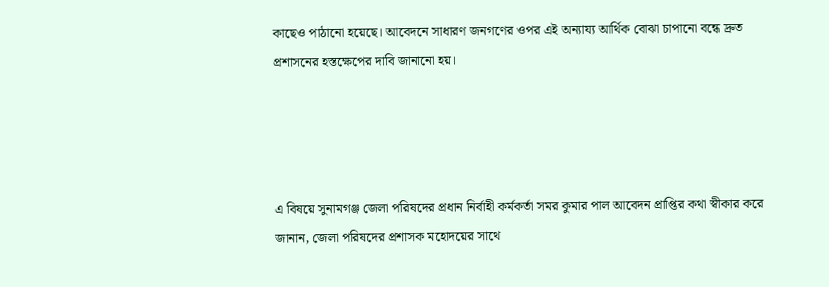কাছেও পাঠানো হয়েছে। আবেদনে সাধারণ জনগণের ওপর এই অন্যায্য আর্থিক বোঝা চাপানো বন্ধে দ্রুত প্রশাসনের হস্তক্ষেপের দাবি জানানো হয়।




এ বিষয়ে সুনামগঞ্জ জেলা পরিষদের প্রধান নির্বাহী কর্মকর্তা সমর কুমার পাল আবেদন প্রাপ্তির কথা স্বীকার করে জানান, জেলা পরিষদের প্রশাসক মহোদয়ের সাথে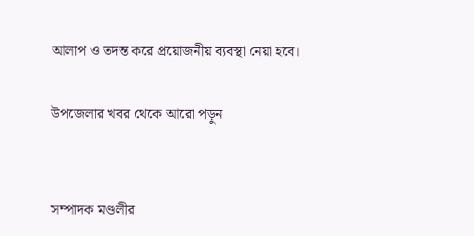আলাপ ও তদন্ত করে প্রয়োজনীয় ব্যবস্থা নেয়া হবে।

উপজেলার খবর থেকে আরো পড়ুন


সম্পাদক মণ্ডলীর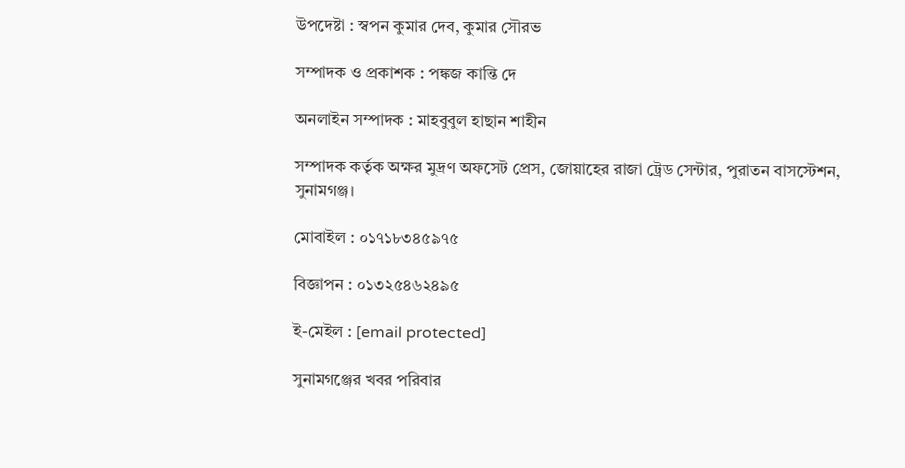উপদেষ্টা : স্বপন কুমার দেব, কুমার সৌরভ

সম্পাদক ও প্রকাশক : পঙ্কজ কান্তি দে

অনলাইন সম্পাদক : মাহবুবুল হাছান শাহীন

সম্পাদক কর্তৃক অক্ষর মুদ্রণ অফসেট প্রেস, জোয়াহের রাজা ট্রেড সেন্টার, পুরাতন বাসস্টেশন, সুনামগঞ্জ।

মোবাইল : ০১৭১৮৩৪৫৯৭৫

বিজ্ঞাপন : ০১৩২৫৪৬২৪৯৫

ই-মেইল : [email protected]

সুনামগঞ্জের খবর পরিবার